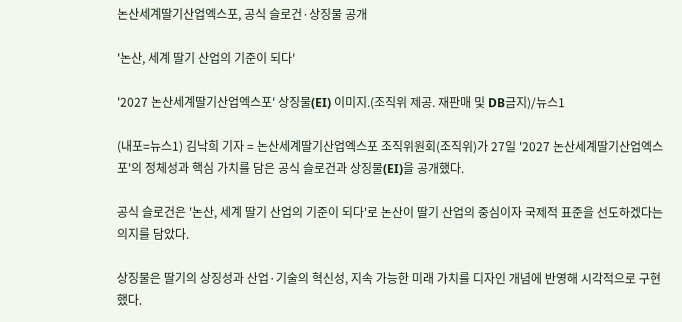논산세계딸기산업엑스포, 공식 슬로건·상징물 공개

'논산, 세계 딸기 산업의 기준이 되다'

'2027 논산세계딸기산업엑스포' 상징물(EI) 이미지.(조직위 제공. 재판매 및 DB금지)/뉴스1

(내포=뉴스1) 김낙희 기자 = 논산세계딸기산업엑스포 조직위원회(조직위)가 27일 '2027 논산세계딸기산업엑스포'의 정체성과 핵심 가치를 담은 공식 슬로건과 상징물(EI)을 공개했다.

공식 슬로건은 '논산, 세계 딸기 산업의 기준이 되다'로 논산이 딸기 산업의 중심이자 국제적 표준을 선도하겠다는 의지를 담았다.

상징물은 딸기의 상징성과 산업·기술의 혁신성, 지속 가능한 미래 가치를 디자인 개념에 반영해 시각적으로 구현했다.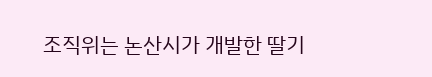조직위는 논산시가 개발한 딸기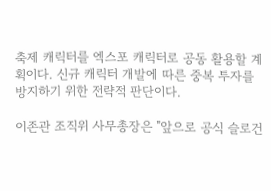축제 캐릭터를 엑스포 캐릭터로 공동 활용할 계획이다. 신규 캐릭터 개발에 따른 중복 투자를 방지하기 위한 전략적 판단이다.

이존관 조직위 사무총장은 "앞으로 공식 슬로건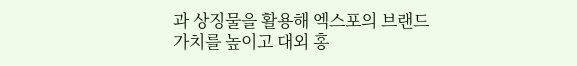과 상징물을 활용해 엑스포의 브랜드 가치를 높이고 대외 홍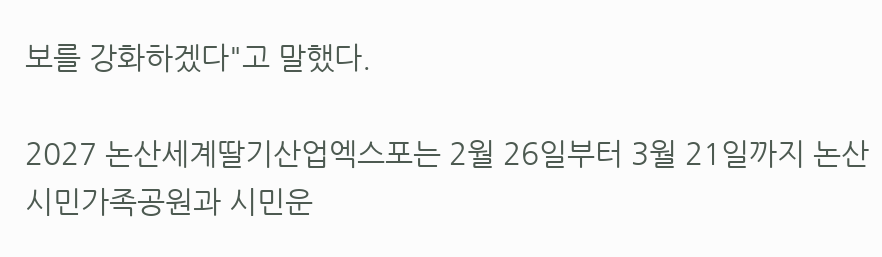보를 강화하겠다"고 말했다.

2027 논산세계딸기산업엑스포는 2월 26일부터 3월 21일까지 논산시민가족공원과 시민운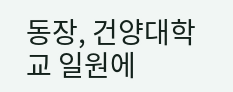동장, 건양대학교 일원에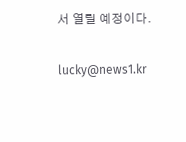서 열릴 예정이다.

lucky@news1.kr